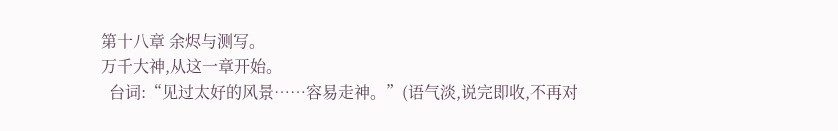第十八章 余烬与测写。
万千大神,从这一章开始。
  台词:“见过太好的风景……容易走神。”(语气淡,说完即收,不再对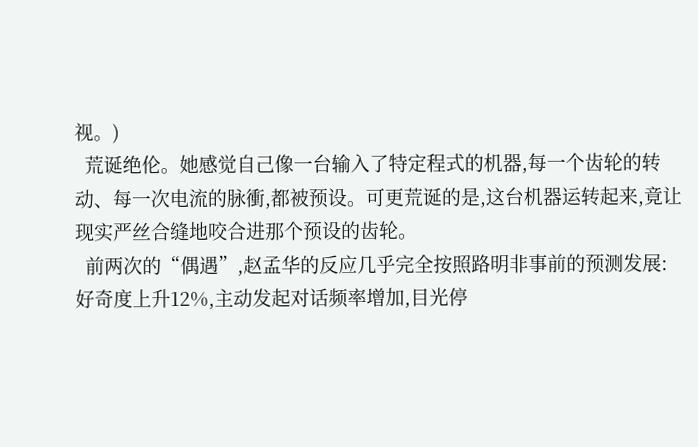视。)
  荒诞绝伦。她感觉自己像一台输入了特定程式的机器,每一个齿轮的转动、每一次电流的脉衝,都被预设。可更荒诞的是,这台机器运转起来,竟让现实严丝合缝地咬合进那个预设的齿轮。
  前两次的“偶遇”,赵孟华的反应几乎完全按照路明非事前的预测发展:好奇度上升12%,主动发起对话频率增加,目光停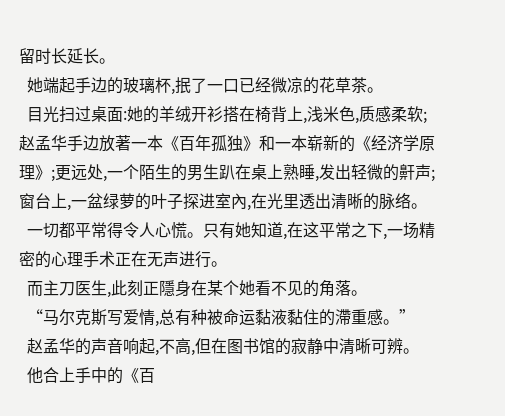留时长延长。
  她端起手边的玻璃杯,抿了一口已经微凉的花草茶。
  目光扫过桌面:她的羊绒开衫搭在椅背上,浅米色,质感柔软;赵孟华手边放著一本《百年孤独》和一本崭新的《经济学原理》;更远处,一个陌生的男生趴在桌上熟睡,发出轻微的鼾声;窗台上,一盆绿萝的叶子探进室內,在光里透出清晰的脉络。
  一切都平常得令人心慌。只有她知道,在这平常之下,一场精密的心理手术正在无声进行。
  而主刀医生,此刻正隱身在某个她看不见的角落。
  “马尔克斯写爱情,总有种被命运黏液黏住的滯重感。”
  赵孟华的声音响起,不高,但在图书馆的寂静中清晰可辨。
  他合上手中的《百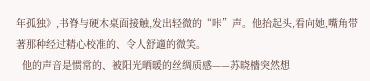年孤独》,书脊与硬木桌面接触,发出轻微的“咔”声。他抬起头,看向她,嘴角带著那种经过精心校准的、令人舒適的微笑。
  他的声音是惯常的、被阳光晒暖的丝绸质感——苏晓檣突然想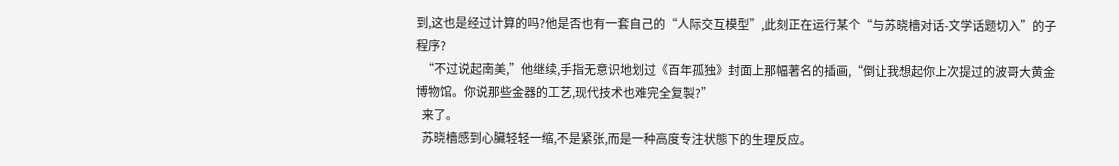到,这也是经过计算的吗?他是否也有一套自己的“人际交互模型”,此刻正在运行某个“与苏晓檣对话-文学话题切入”的子程序?
  “不过说起南美,”他继续,手指无意识地划过《百年孤独》封面上那幅著名的插画,“倒让我想起你上次提过的波哥大黄金博物馆。你说那些金器的工艺,现代技术也难完全复製?”
  来了。
  苏晓檣感到心臟轻轻一缩,不是紧张,而是一种高度专注状態下的生理反应。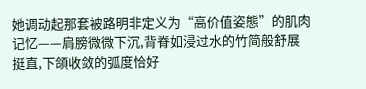她调动起那套被路明非定义为“高价值姿態”的肌肉记忆——肩膀微微下沉,背脊如浸过水的竹简般舒展挺直,下頜收敛的弧度恰好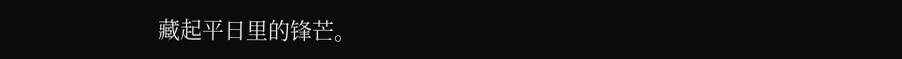藏起平日里的锋芒。